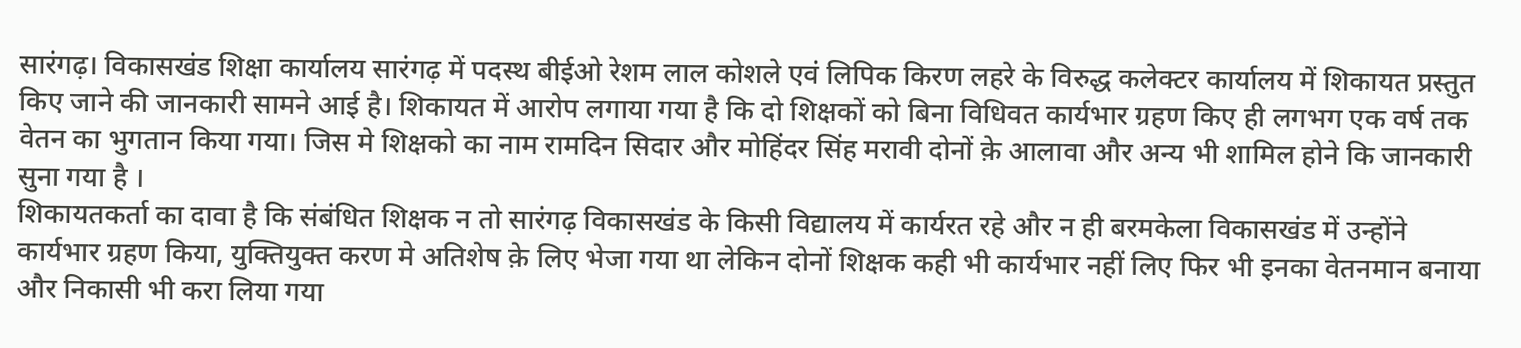सारंगढ़। विकासखंड शिक्षा कार्यालय सारंगढ़ में पदस्थ बीईओ रेशम लाल कोशले एवं लिपिक किरण लहरे के विरुद्ध कलेक्टर कार्यालय में शिकायत प्रस्तुत किए जाने की जानकारी सामने आई है। शिकायत में आरोप लगाया गया है कि दो शिक्षकों को बिना विधिवत कार्यभार ग्रहण किए ही लगभग एक वर्ष तक वेतन का भुगतान किया गया। जिस मे शिक्षको का नाम रामदिन सिदार और मोहिंदर सिंह मरावी दोनों क़े आलावा और अन्य भी शामिल होने कि जानकारी सुना गया है ।
शिकायतकर्ता का दावा है कि संबंधित शिक्षक न तो सारंगढ़ विकासखंड के किसी विद्यालय में कार्यरत रहे और न ही बरमकेला विकासखंड में उन्होंने कार्यभार ग्रहण किया, युक्तियुक्त करण मे अतिशेष क़े लिए भेजा गया था लेकिन दोनों शिक्षक कही भी कार्यभार नहीं लिए फिर भी इनका वेतनमान बनाया और निकासी भी करा लिया गया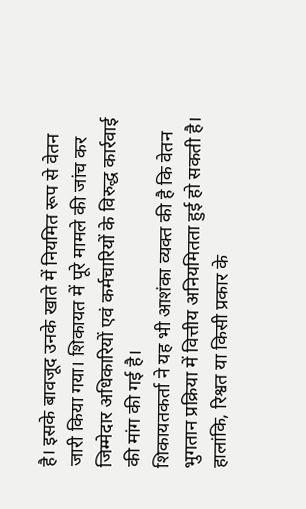है। इसके बावजूद उनके खाते में नियमित रूप से वेतन जारी किया गया। शिकायत में पूरे मामले की जांच कर जिम्मेदार अधिकारियों एवं कर्मचारियों के विरुद्ध कार्रवाई की मांग की गई है।
शिकायतकर्ता ने यह भी आशंका व्यक्त की है कि वेतन भुगतान प्रक्रिया में वित्तीय अनियमितता हुई हो सकती है। हालांकि, रिश्वत या किसी प्रकार के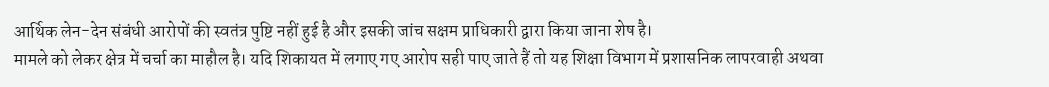आर्थिक लेन-देन संबंधी आरोपों की स्वतंत्र पुष्टि नहीं हुई है और इसकी जांच सक्षम प्राधिकारी द्वारा किया जाना शेष है।
मामले को लेकर क्षेत्र में चर्चा का माहौल है। यदि शिकायत में लगाए गए आरोप सही पाए जाते हैं तो यह शिक्षा विभाग में प्रशासनिक लापरवाही अथवा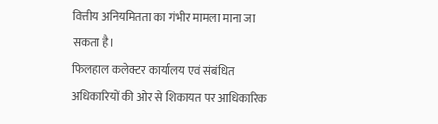वित्तीय अनियमितता का गंभीर मामला माना जा सकता है।
फिलहाल कलेक्टर कार्यालय एवं संबंधित अधिकारियों की ओर से शिकायत पर आधिकारिक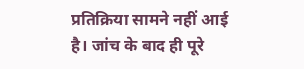प्रतिक्रिया सामने नहीं आई है। जांच के बाद ही पूरे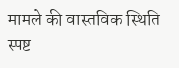मामले की वास्तविक स्थिति स्पष्ट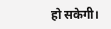हो सकेगी।